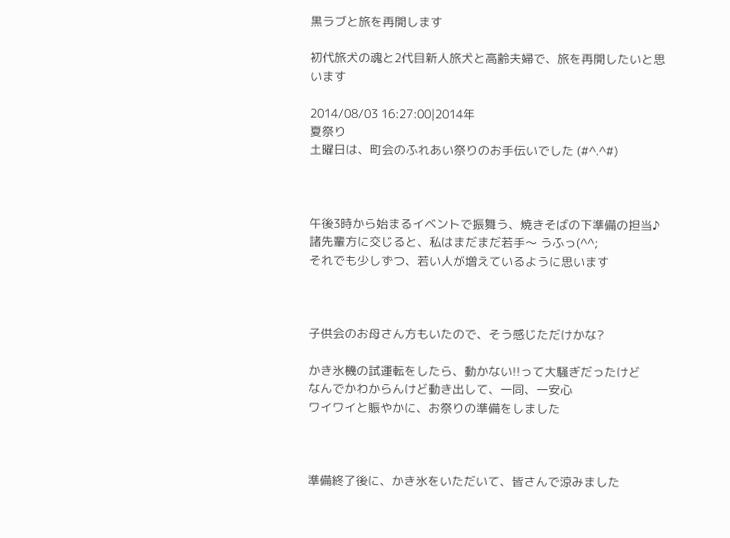黒ラブと旅を再開します

初代旅犬の魂と2代目新人旅犬と高齢夫婦で、旅を再開したいと思います

2014/08/03 16:27:00|2014年
夏祭り
土曜日は、町会のふれあい祭りのお手伝いでした (#^.^#)



午後3時から始まるイベントで振舞う、焼きそばの下準備の担当♪
諸先輩方に交じると、私はまだまだ若手〜 うふっ(^^;
それでも少しずつ、若い人が増えているように思います



子供会のお母さん方もいたので、そう感じただけかな?

かき氷機の試運転をしたら、動かない!!って大騒ぎだったけど
なんでかわからんけど動き出して、一同、一安心
ワイワイと賑やかに、お祭りの準備をしました



準備終了後に、かき氷をいただいて、皆さんで涼みました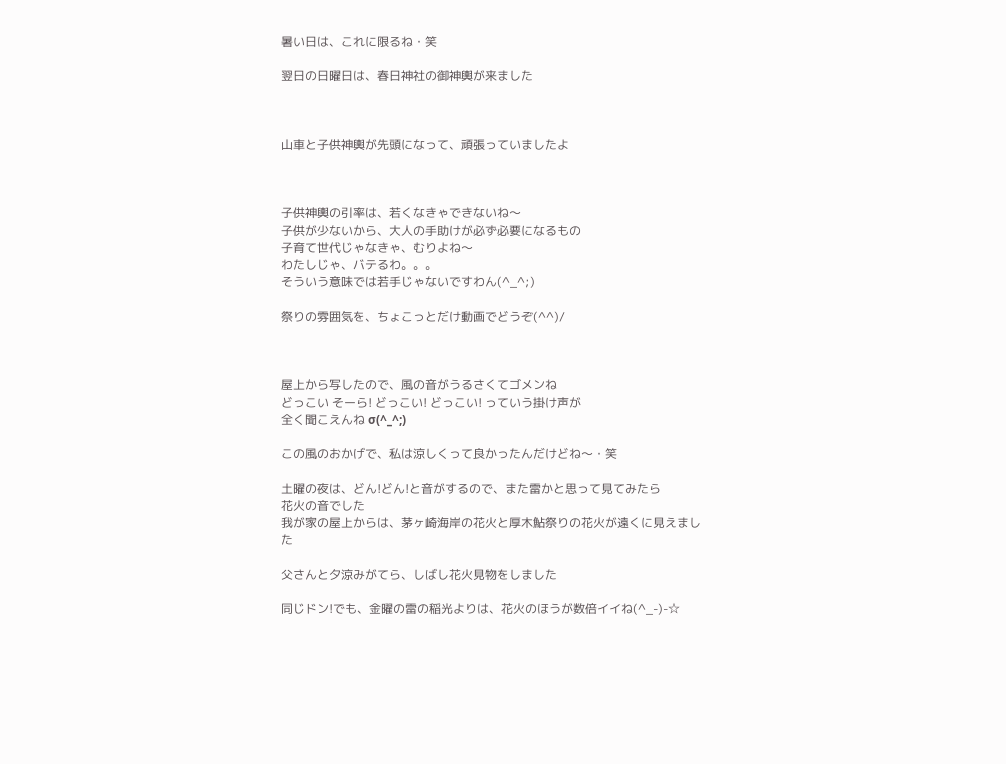暑い日は、これに限るね・笑

翌日の日曜日は、春日神社の御神輿が来ました



山車と子供神輿が先頭になって、頑張っていましたよ



子供神輿の引率は、若くなきゃできないね〜
子供が少ないから、大人の手助けが必ず必要になるもの
子育て世代じゃなきゃ、むりよね〜
わたしじゃ、バテるわ。。。
そういう意味では若手じゃないですわん(^_^;)

祭りの雰囲気を、ちょこっとだけ動画でどうぞ(^^)/



屋上から写したので、風の音がうるさくてゴメンね
どっこい そーら! どっこい! どっこい! っていう掛け声が
全く聞こえんね σ(^_^;)

この風のおかげで、私は涼しくって良かったんだけどね〜・笑

土曜の夜は、どん!どん!と音がするので、また雷かと思って見てみたら
花火の音でした
我が家の屋上からは、茅ヶ崎海岸の花火と厚木鮎祭りの花火が遠くに見えました

父さんと夕涼みがてら、しばし花火見物をしました

同じドン!でも、金曜の雷の稲光よりは、花火のほうが数倍イイね(^_-)-☆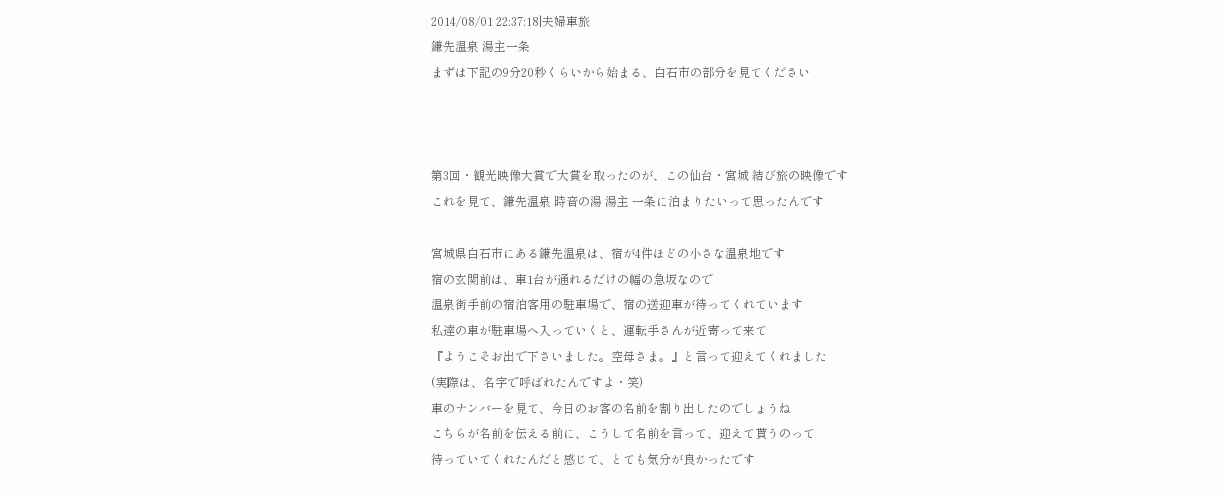2014/08/01 22:37:18|夫婦車旅
鎌先温泉 湯主一条
まずは下記の9分20秒くらいから始まる、白石市の部分を見てください



第3回・観光映像大賞で大賞を取ったのが、この仙台・宮城 結び旅の映像です
これを見て、鎌先温泉 時音の湯 湯主 一条に泊まりたいって思ったんです

宮城県白石市にある鎌先温泉は、宿が4件ほどの小さな温泉地です
宿の玄関前は、車1台が通れるだけの幅の急坂なので
温泉街手前の宿泊客用の駐車場で、宿の送迎車が待ってくれています
私達の車が駐車場へ入っていくと、運転手さんが近寄って来て
『ようこそお出で下さいました。空母さま。』と言って迎えてくれました
(実際は、名字で呼ばれたんですよ・笑)
車のナンバーを見て、今日のお客の名前を割り出したのでしょうね
こちらが名前を伝える前に、こうして名前を言って、迎えて貰うのって
待っていてくれたんだと感じて、とても気分が良かったです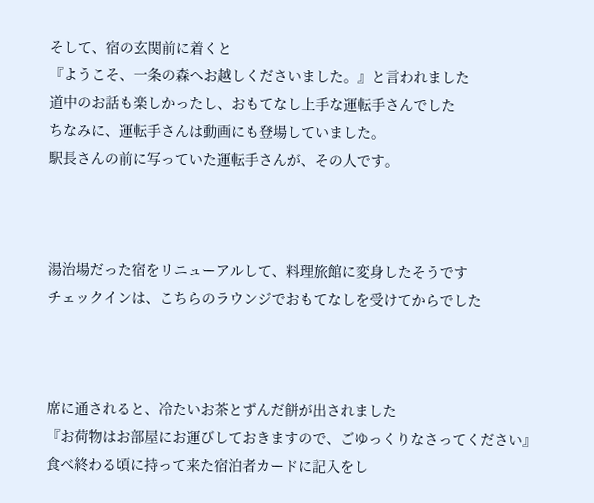そして、宿の玄関前に着くと
『ようこそ、一条の森へお越しくださいました。』と言われました
道中のお話も楽しかったし、おもてなし上手な運転手さんでした
ちなみに、運転手さんは動画にも登場していました。
駅長さんの前に写っていた運転手さんが、その人です。



湯治場だった宿をリニューアルして、料理旅館に変身したそうです
チェックインは、こちらのラウンジでおもてなしを受けてからでした



席に通されると、冷たいお茶とずんだ餅が出されました
『お荷物はお部屋にお運びしておきますので、ごゆっくりなさってください』
食べ終わる頃に持って来た宿泊者カードに記入をし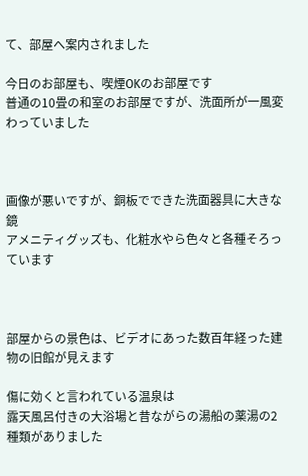て、部屋へ案内されました

今日のお部屋も、喫煙OKのお部屋です
普通の10畳の和室のお部屋ですが、洗面所が一風変わっていました



画像が悪いですが、銅板でできた洗面器具に大きな鏡
アメニティグッズも、化粧水やら色々と各種そろっています



部屋からの景色は、ビデオにあった数百年経った建物の旧館が見えます

傷に効くと言われている温泉は
露天風呂付きの大浴場と昔ながらの湯船の薬湯の2種類がありました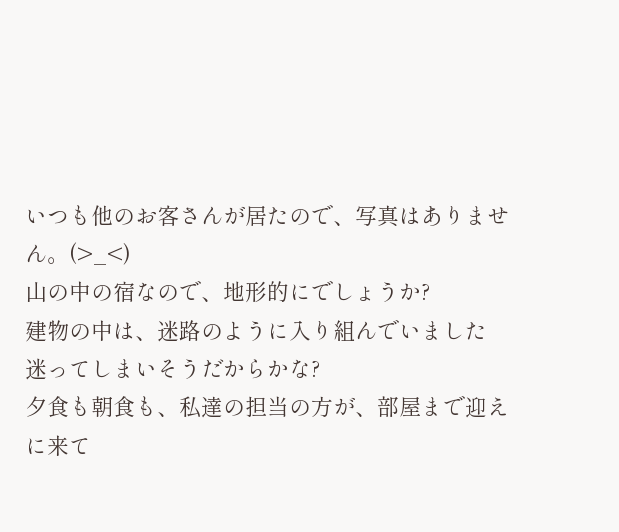いつも他のお客さんが居たので、写真はありません。(>_<)
山の中の宿なので、地形的にでしょうか?
建物の中は、迷路のように入り組んでいました
迷ってしまいそうだからかな?
夕食も朝食も、私達の担当の方が、部屋まで迎えに来て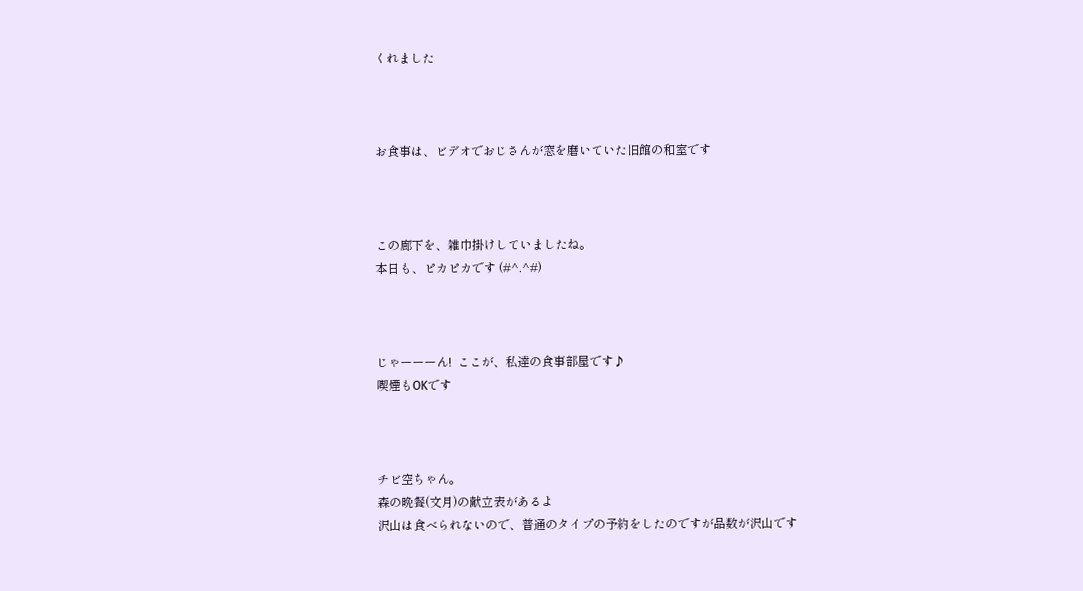くれました



お食事は、ビデオでおじさんが窓を磨いていた旧館の和室です



この廊下を、雑巾掛けしていましたね。
本日も、ピカピカです (#^.^#)



じゃーーーん!  ここが、私達の食事部屋です♪
喫煙もOKです



チビ空ちゃん。
森の晩餐(文月)の献立表があるよ
沢山は食べられないので、普通のタイプの予約をしたのですが品数が沢山です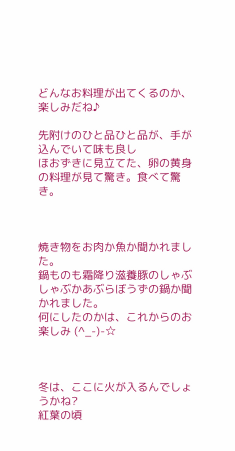どんなお料理が出てくるのか、楽しみだね♪

先附けのひと品ひと品が、手が込んでいて味も良し
ほおずきに見立てた、卵の黄身の料理が見て驚き。食べて驚き。



焼き物をお肉か魚か聞かれました。
鍋ものも霜降り滋養豚のしゃぶしゃぶかあぶらぼうずの鍋か聞かれました。
何にしたのかは、これからのお楽しみ (^_-)-☆



冬は、ここに火が入るんでしょうかね?
紅葉の頃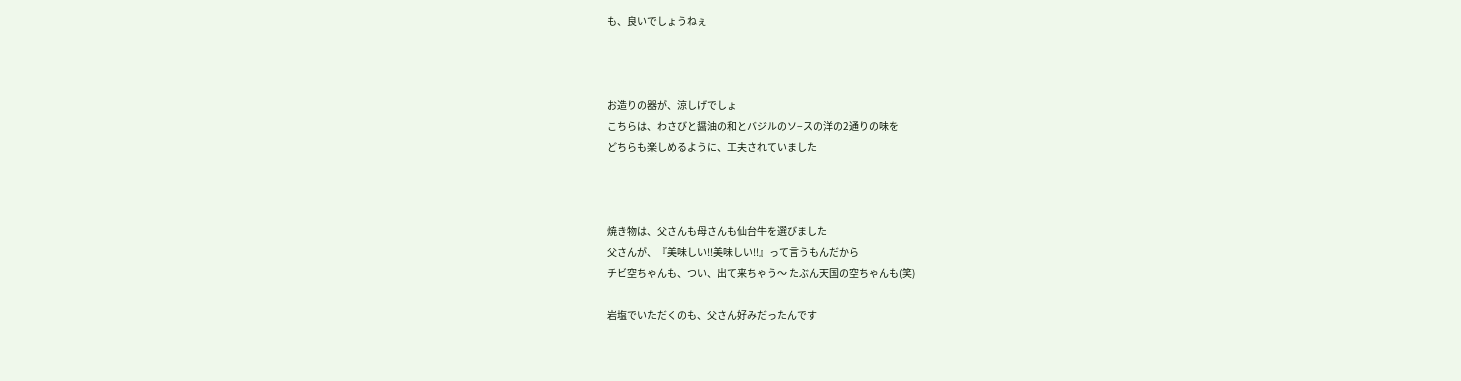も、良いでしょうねぇ



お造りの器が、涼しげでしょ
こちらは、わさびと醤油の和とバジルのソ−スの洋の2通りの味を
どちらも楽しめるように、工夫されていました



焼き物は、父さんも母さんも仙台牛を選びました
父さんが、『美味しい!!美味しい!!』って言うもんだから
チビ空ちゃんも、つい、出て来ちゃう〜 たぶん天国の空ちゃんも(笑)

岩塩でいただくのも、父さん好みだったんです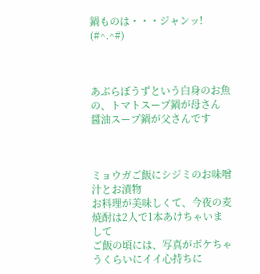鍋ものは・・・ジャンッ! (#^.^#)



あぶらぼうずという白身のお魚の、トマトスープ鍋が母さん
醤油スープ鍋が父さんです



ミョウガご飯にシジミのお味噌汁とお漬物
お料理が美味しくて、今夜の麦焼酎は2人で1本あけちゃいまして
ご飯の頃には、写真がボケちゃうくらいにイイ心持ちに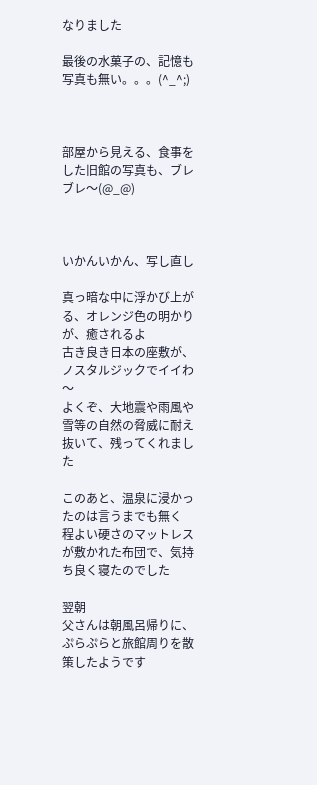なりました

最後の水菓子の、記憶も写真も無い。。。(^_^;)



部屋から見える、食事をした旧館の写真も、ブレブレ〜(@_@)



いかんいかん、写し直し

真っ暗な中に浮かび上がる、オレンジ色の明かりが、癒されるよ
古き良き日本の座敷が、ノスタルジックでイイわ〜
よくぞ、大地震や雨風や雪等の自然の脅威に耐え抜いて、残ってくれました

このあと、温泉に浸かったのは言うまでも無く
程よい硬さのマットレスが敷かれた布団で、気持ち良く寝たのでした

翌朝
父さんは朝風呂帰りに、ぷらぷらと旅館周りを散策したようです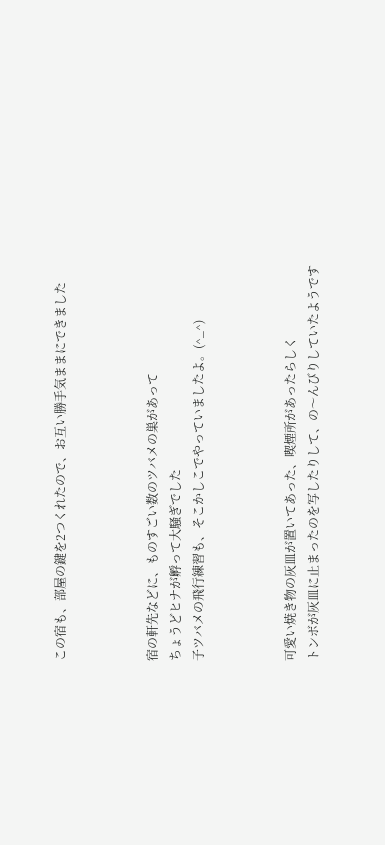この宿も、部屋の鍵を2つくれたので、お互い勝手気ままにできました



宿の軒先などに、ものすごい数のツバメの巣があって
ちょうどヒナが孵って大騒ぎでした
子ツバメの飛行練習も、そこかしこでやっていましたよ。(^_^)



可愛い焼き物の灰皿が置いてあった、喫煙所があったらしく
トンボが灰皿に止まったのを写したりして、の〜んびりしていたようです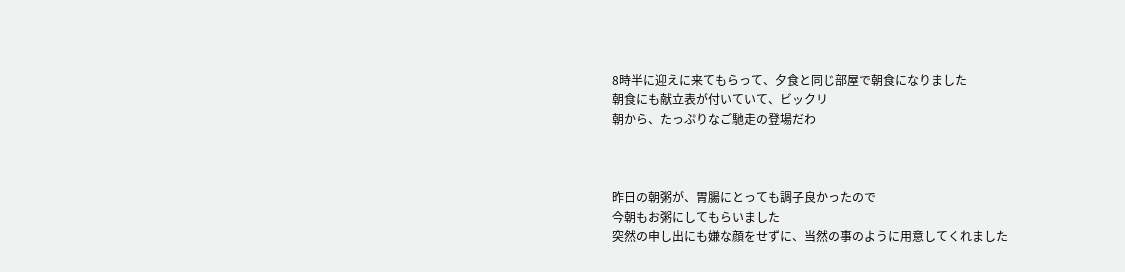8時半に迎えに来てもらって、夕食と同じ部屋で朝食になりました
朝食にも献立表が付いていて、ビックリ
朝から、たっぷりなご馳走の登場だわ



昨日の朝粥が、胃腸にとっても調子良かったので
今朝もお粥にしてもらいました
突然の申し出にも嫌な顔をせずに、当然の事のように用意してくれました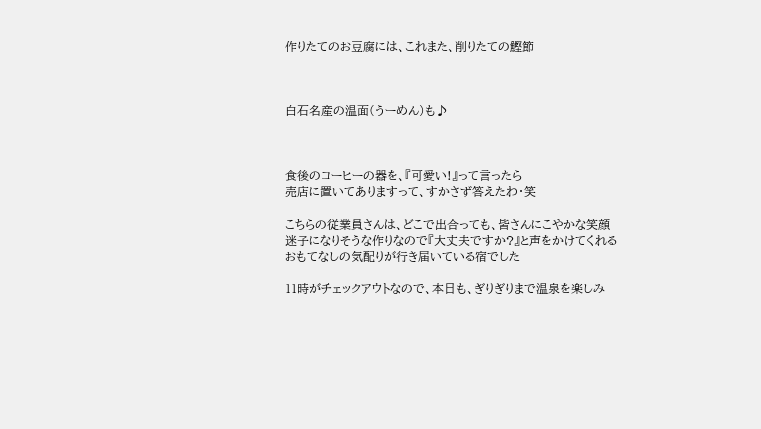作りたてのお豆腐には、これまた、削りたての鰹節



白石名産の温面(うーめん)も♪



食後のコーヒーの器を、『可愛い!』って言ったら
売店に置いてありますって、すかさず答えたわ・笑

こちらの従業員さんは、どこで出合っても、皆さんにこやかな笑顔
迷子になりそうな作りなので『大丈夫ですか?』と声をかけてくれる
おもてなしの気配りが行き届いている宿でした

11時がチェックアウトなので、本日も、ぎりぎりまで温泉を楽しみ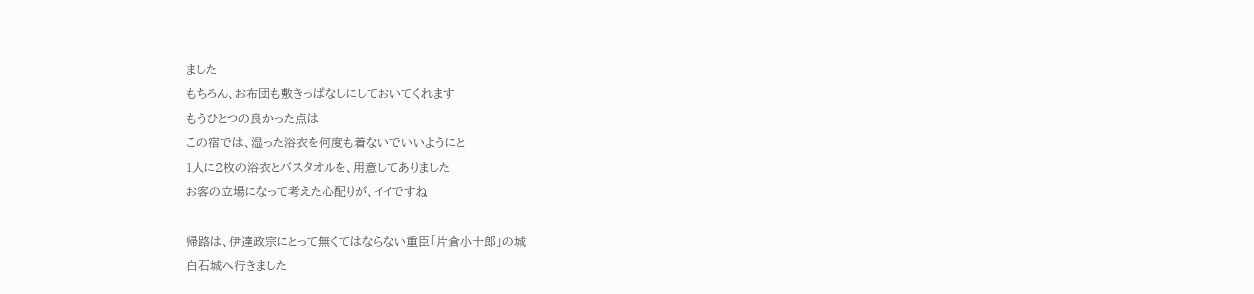ました
もちろん、お布団も敷きっぱなしにしておいてくれます
もうひとつの良かった点は
この宿では、湿った浴衣を何度も着ないでいいようにと
1人に2枚の浴衣とバスタオルを、用意してありました
お客の立場になって考えた心配りが、イイですね

帰路は、伊達政宗にとって無くてはならない重臣「片倉小十郎」の城
白石城へ行きました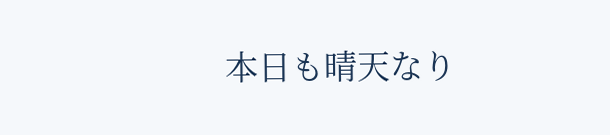本日も晴天なり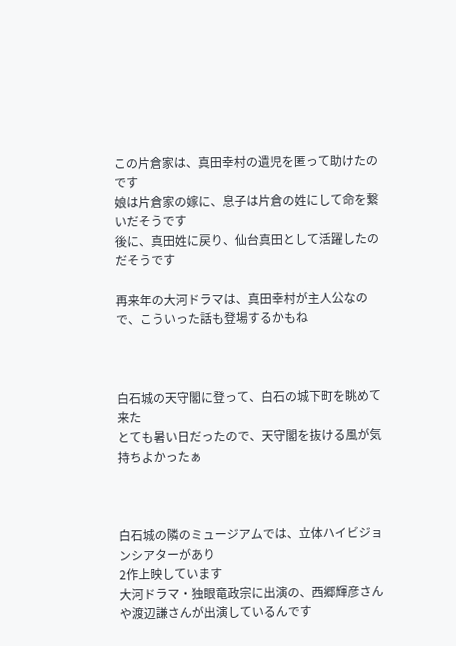この片倉家は、真田幸村の遺児を匿って助けたのです
娘は片倉家の嫁に、息子は片倉の姓にして命を繋いだそうです
後に、真田姓に戻り、仙台真田として活躍したのだそうです

再来年の大河ドラマは、真田幸村が主人公なので、こういった話も登場するかもね



白石城の天守閣に登って、白石の城下町を眺めて来た
とても暑い日だったので、天守閣を抜ける風が気持ちよかったぁ



白石城の隣のミュージアムでは、立体ハイビジョンシアターがあり
2作上映しています
大河ドラマ・独眼竜政宗に出演の、西郷輝彦さんや渡辺謙さんが出演しているんです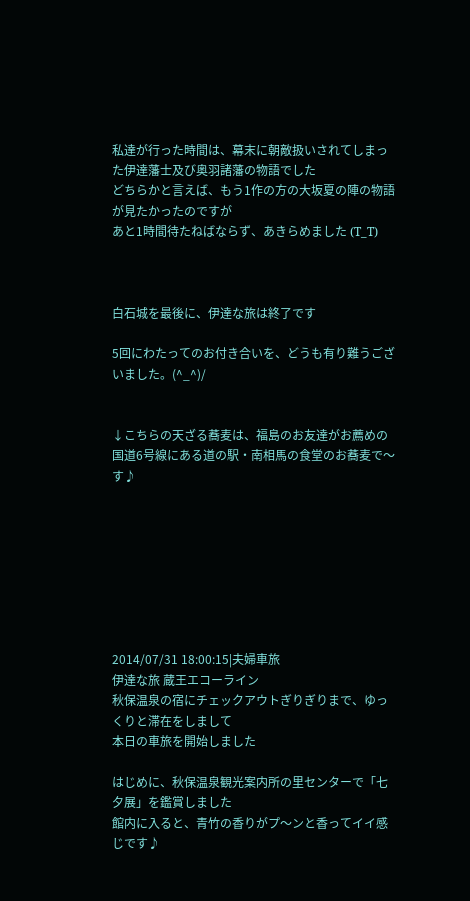私達が行った時間は、幕末に朝敵扱いされてしまった伊達藩士及び奥羽諸藩の物語でした
どちらかと言えば、もう1作の方の大坂夏の陣の物語が見たかったのですが
あと1時間待たねばならず、あきらめました (T_T)



白石城を最後に、伊達な旅は終了です

5回にわたってのお付き合いを、どうも有り難うございました。(^_^)/


↓こちらの天ざる蕎麦は、福島のお友達がお薦めの
国道6号線にある道の駅・南相馬の食堂のお蕎麦で〜す♪








2014/07/31 18:00:15|夫婦車旅
伊達な旅 蔵王エコーライン
秋保温泉の宿にチェックアウトぎりぎりまで、ゆっくりと滞在をしまして
本日の車旅を開始しました

はじめに、秋保温泉観光案内所の里センターで「七夕展」を鑑賞しました
館内に入ると、青竹の香りがプ〜ンと香ってイイ感じです♪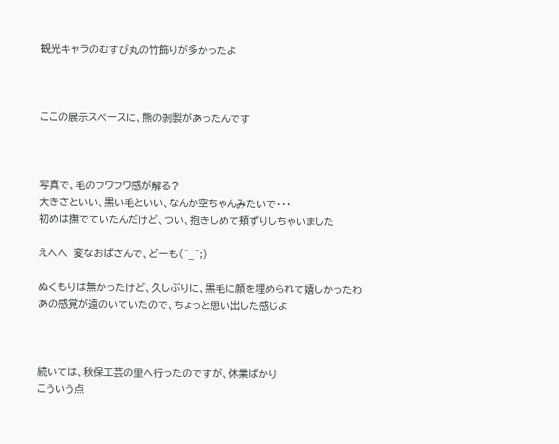観光キャラのむすび丸の竹飾りが多かったよ



ここの展示スペースに、熊の剥製があったんです



写真で、毛のフワフワ感が解る?
大きさといい、黒い毛といい、なんか空ちゃんみたいで・・・
初めは撫でていたんだけど、つい、抱きしめて頬ずりしちゃいました

えへへ  変なおばさんで、どーも(^_^;)

ぬくもりは無かったけど、久しぶりに、黒毛に顔を埋められて嬉しかったわ
あの感覚が遠のいていたので、ちょっと思い出した感じよ



続いては、秋保工芸の里へ行ったのですが、休業ばかり
こういう点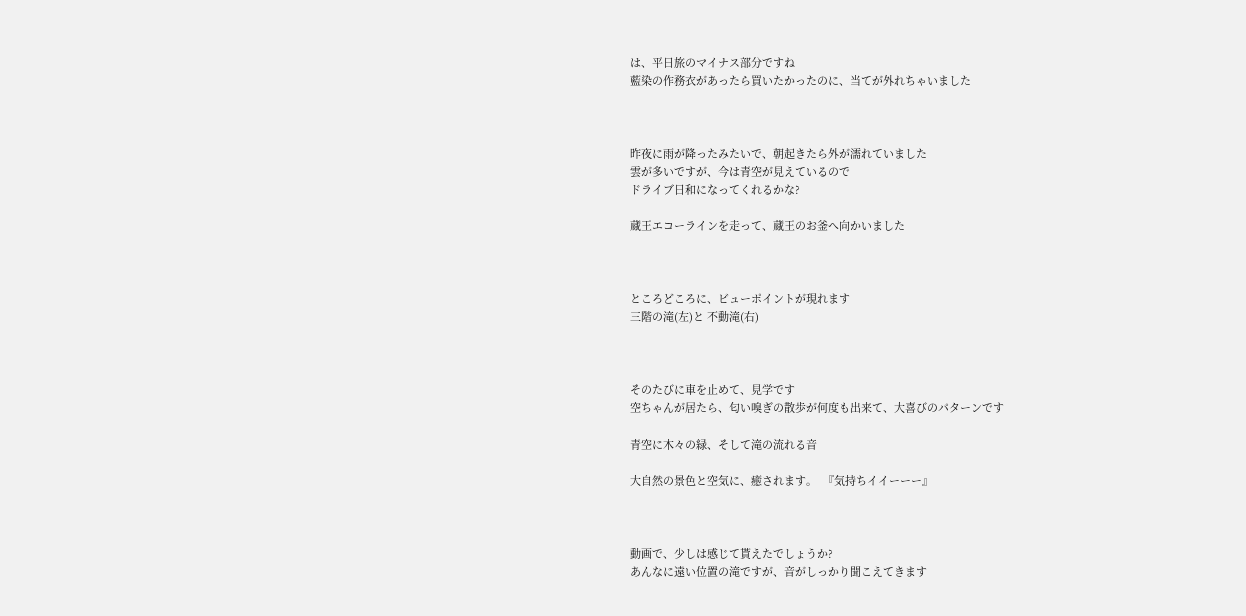は、平日旅のマイナス部分ですね
藍染の作務衣があったら買いたかったのに、当てが外れちゃいました



昨夜に雨が降ったみたいで、朝起きたら外が濡れていました
雲が多いですが、今は青空が見えているので
ドライブ日和になってくれるかな?

蔵王エコーラインを走って、蔵王のお釜へ向かいました



ところどころに、ビューポイントが現れます
三階の滝(左)と 不動滝(右)



そのたびに車を止めて、見学です
空ちゃんが居たら、匂い嗅ぎの散歩が何度も出来て、大喜びのパターンです

青空に木々の緑、そして滝の流れる音

大自然の景色と空気に、癒されます。  『気持ちイイーーー』



動画で、少しは感じて貰えたでしょうか?
あんなに遠い位置の滝ですが、音がしっかり聞こえてきます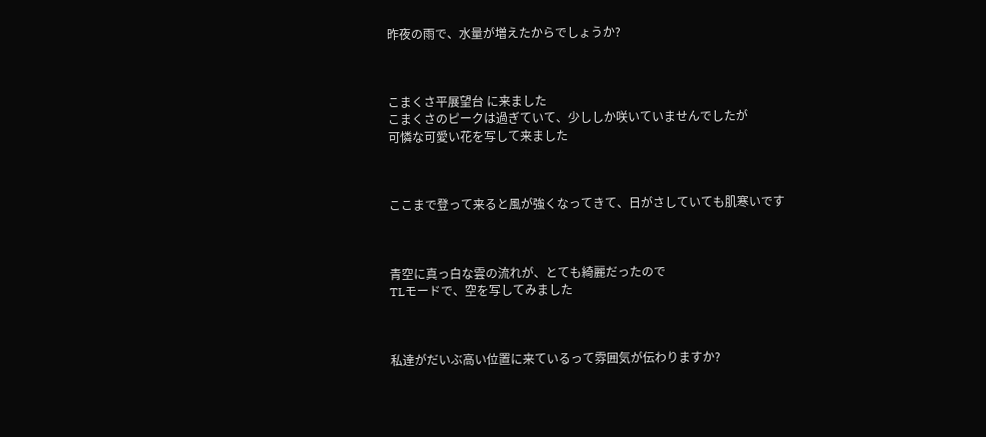昨夜の雨で、水量が増えたからでしょうか?



こまくさ平展望台 に来ました
こまくさのピークは過ぎていて、少ししか咲いていませんでしたが
可憐な可愛い花を写して来ました



ここまで登って来ると風が強くなってきて、日がさしていても肌寒いです



青空に真っ白な雲の流れが、とても綺麗だったので
TLモードで、空を写してみました



私達がだいぶ高い位置に来ているって雰囲気が伝わりますか?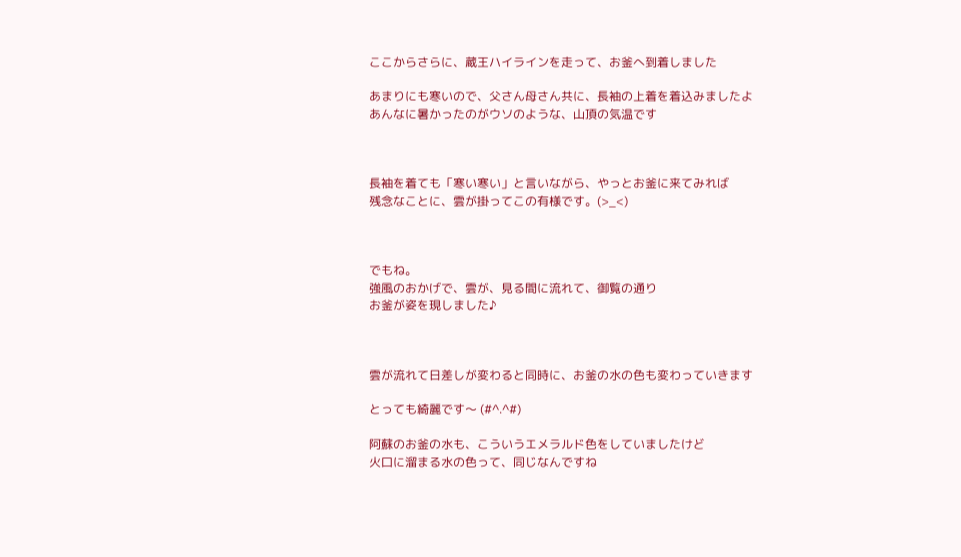ここからさらに、蔵王ハイラインを走って、お釜へ到着しました

あまりにも寒いので、父さん母さん共に、長袖の上着を着込みましたよ
あんなに暑かったのがウソのような、山頂の気温です



長袖を着ても「寒い寒い」と言いながら、やっとお釜に来てみれば
残念なことに、雲が掛ってこの有様です。(>_<)



でもね。
強風のおかげで、雲が、見る間に流れて、御覧の通り
お釜が姿を現しました♪



雲が流れて日差しが変わると同時に、お釜の水の色も変わっていきます

とっても綺麗です〜 (#^.^#)

阿蘇のお釜の水も、こういうエメラルド色をしていましたけど
火口に溜まる水の色って、同じなんですね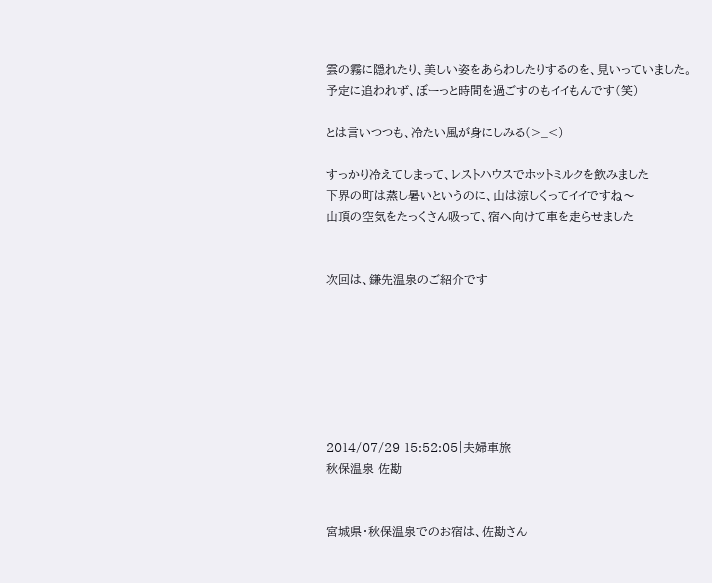雲の霧に隠れたり、美しい姿をあらわしたりするのを、見いっていました。
予定に追われず、ぼーっと時間を過ごすのもイイもんです(笑)

とは言いつつも、冷たい風が身にしみる(>_<)

すっかり冷えてしまって、レストハウスでホットミルクを飲みました
下界の町は蒸し暑いというのに、山は涼しくってイイですね〜
山頂の空気をたっくさん吸って、宿へ向けて車を走らせました


次回は、鎌先温泉のご紹介です







2014/07/29 15:52:05|夫婦車旅
秋保温泉 佐勘


宮城県・秋保温泉でのお宿は、佐勘さん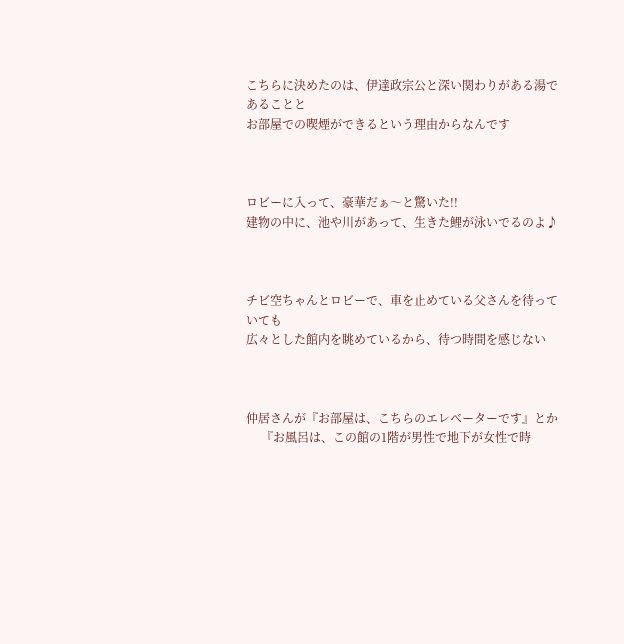こちらに決めたのは、伊達政宗公と深い関わりがある湯であることと
お部屋での喫煙ができるという理由からなんです



ロビーに入って、豪華だぁ〜と驚いた!!
建物の中に、池や川があって、生きた鯉が泳いでるのよ♪



チビ空ちゃんとロビーで、車を止めている父さんを待っていても
広々とした館内を眺めているから、待つ時間を感じない



仲居さんが『お部屋は、こちらのエレベーターです』とか
     『お風呂は、この館の1階が男性で地下が女性で時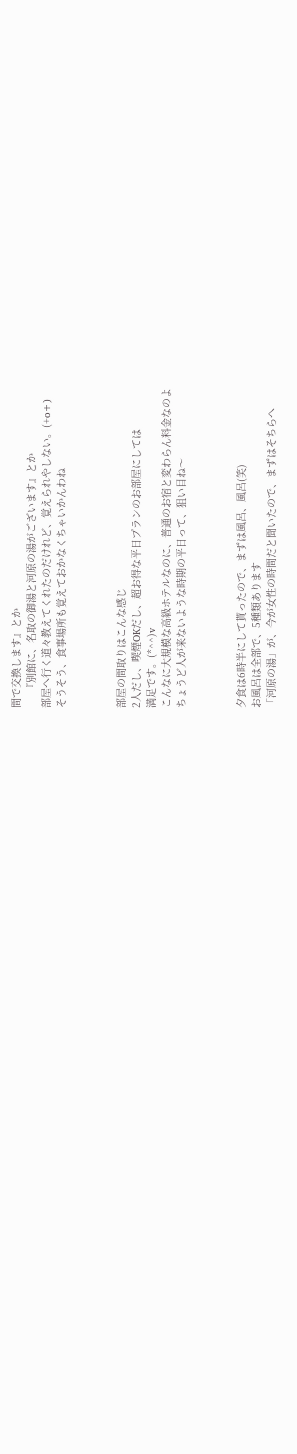間で交換します』とか
     『別館に、名取の御湯と河原の湯がございます』とか
部屋へ行く道々教えてくれたのだけれど、覚えられやしない。(+o+)
そうそう、食事場所も覚えておかなくちゃいかんわね



部屋の間取りはこんな感じ
2人だし、喫煙OKだし、超お得な平日プランのお部屋にしては
満足です。(*^^)v
こんなに大規模な高級ホテルなのに、普通のお宿と変わらん料金なのよ
ちょうど人が来ないような時期の平日って、狙い目ね〜



夕食は6時半にして貰ったので、まずは風呂、風呂(笑)
お風呂は全部で、5種類あります
「河原の湯」が、今が女性の時間だと聞いたので、まずはそちらへ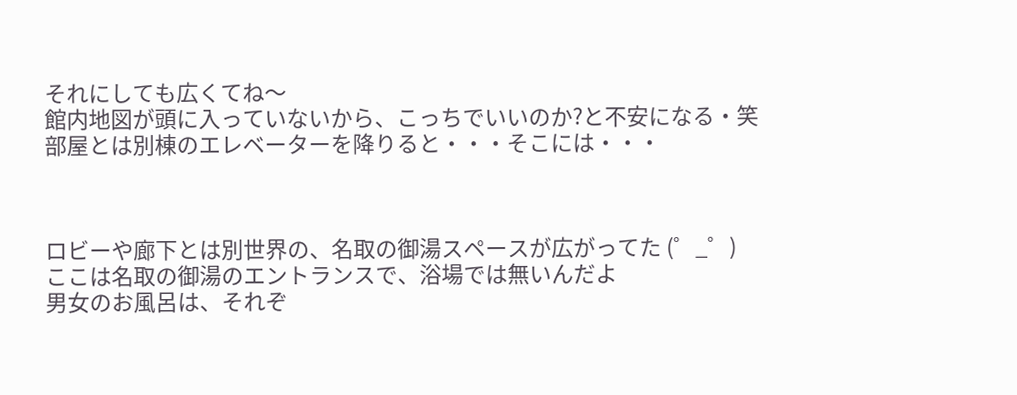それにしても広くてね〜
館内地図が頭に入っていないから、こっちでいいのか?と不安になる・笑
部屋とは別棟のエレベーターを降りると・・・そこには・・・



ロビーや廊下とは別世界の、名取の御湯スペースが広がってた (゜_゜)
ここは名取の御湯のエントランスで、浴場では無いんだよ
男女のお風呂は、それぞ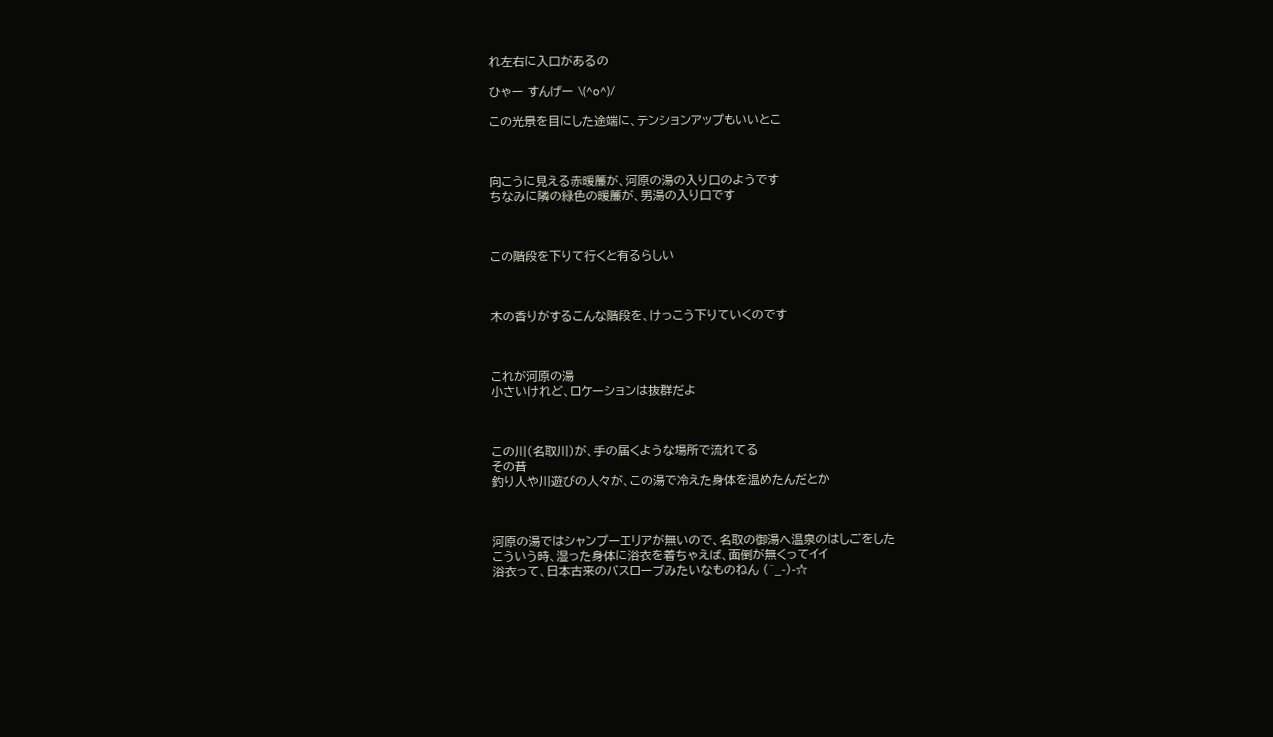れ左右に入口があるの

ひゃー すんげー \(^o^)/

この光景を目にした途端に、テンションアップもいいとこ



向こうに見える赤暖簾が、河原の湯の入り口のようです
ちなみに隣の緑色の暖簾が、男湯の入り口です



この階段を下りて行くと有るらしい



木の香りがするこんな階段を、けっこう下りていくのです



これが河原の湯
小さいけれど、ロケーションは抜群だよ



この川(名取川)が、手の届くような場所で流れてる
その昔
釣り人や川遊びの人々が、この湯で冷えた身体を温めたんだとか



河原の湯ではシャンプーエリアが無いので、名取の御湯へ温泉のはしごをした
こういう時、湿った身体に浴衣を着ちゃえば、面倒が無くってイイ
浴衣って、日本古来のバスローブみたいなものねん (^_-)-☆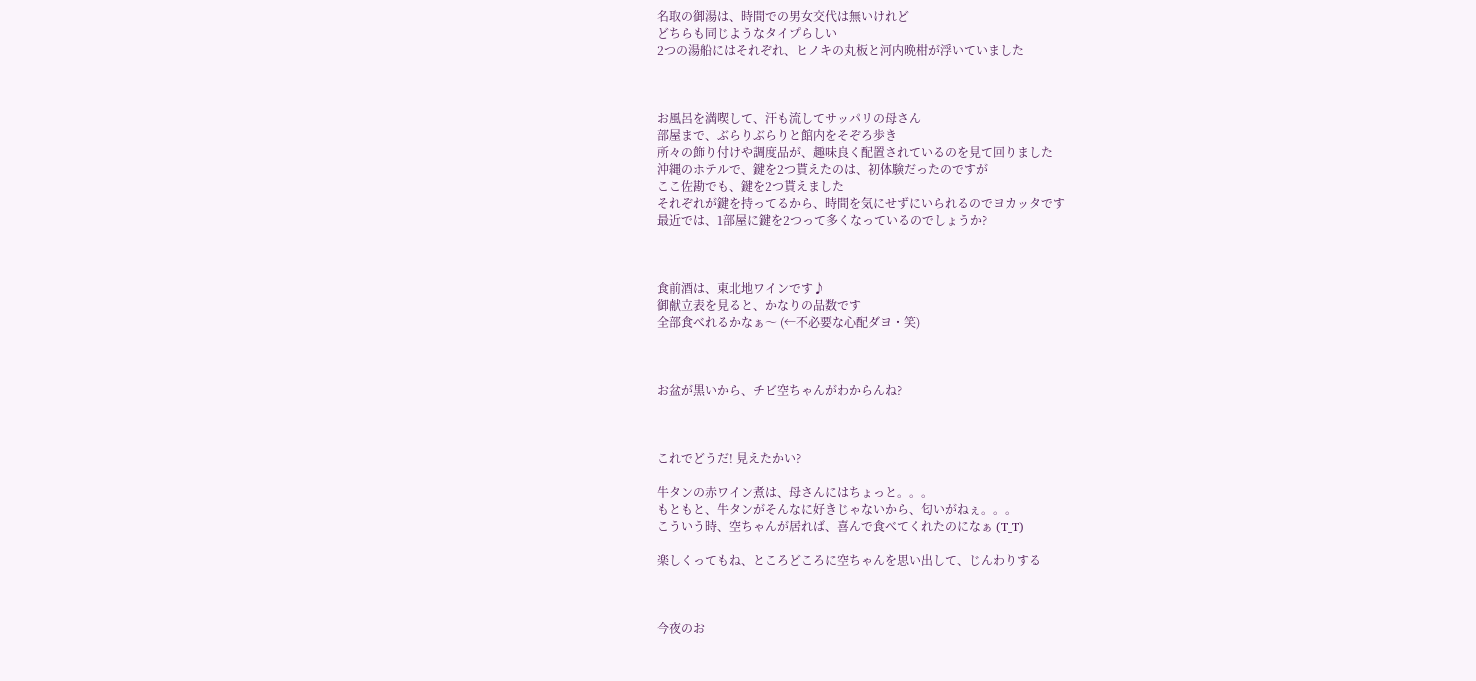名取の御湯は、時間での男女交代は無いけれど
どちらも同じようなタイプらしい
2つの湯船にはそれぞれ、ヒノキの丸板と河内晩柑が浮いていました



お風呂を満喫して、汗も流してサッパリの母さん
部屋まで、ぶらりぶらりと館内をそぞろ歩き
所々の飾り付けや調度品が、趣味良く配置されているのを見て回りました
沖縄のホテルで、鍵を2つ貰えたのは、初体験だったのですが
ここ佐勘でも、鍵を2つ貰えました
それぞれが鍵を持ってるから、時間を気にせずにいられるのでヨカッタです
最近では、1部屋に鍵を2つって多くなっているのでしょうか?



食前酒は、東北地ワインです♪
御献立表を見ると、かなりの品数です
全部食べれるかなぁ〜 (←不必要な心配ダヨ・笑)



お盆が黒いから、チビ空ちゃんがわからんね?



これでどうだ! 見えたかい?

牛タンの赤ワイン煮は、母さんにはちょっと。。。
もともと、牛タンがそんなに好きじゃないから、匂いがねぇ。。。
こういう時、空ちゃんが居れば、喜んで食べてくれたのになぁ (T_T)

楽しくってもね、ところどころに空ちゃんを思い出して、じんわりする



今夜のお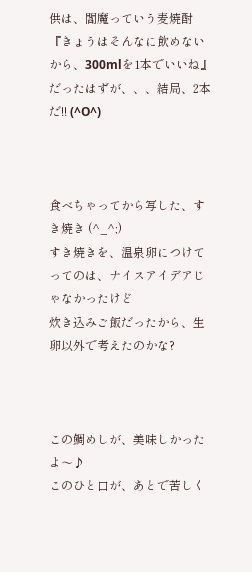供は、閻魔っていう麦焼酎
『きょうはそんなに飲めないから、300mlを1本でいいね』
だったはずが、、、結局、2本だ!! (^O^)



食べちゃってから写した、すき焼き (^_^;)
すき焼きを、温泉卵につけてってのは、ナイスアイデアじゃなかったけど
炊き込みご飯だったから、生卵以外で考えたのかな?



この鯛めしが、美味しかったよ〜♪
このひと口が、あとで苦しく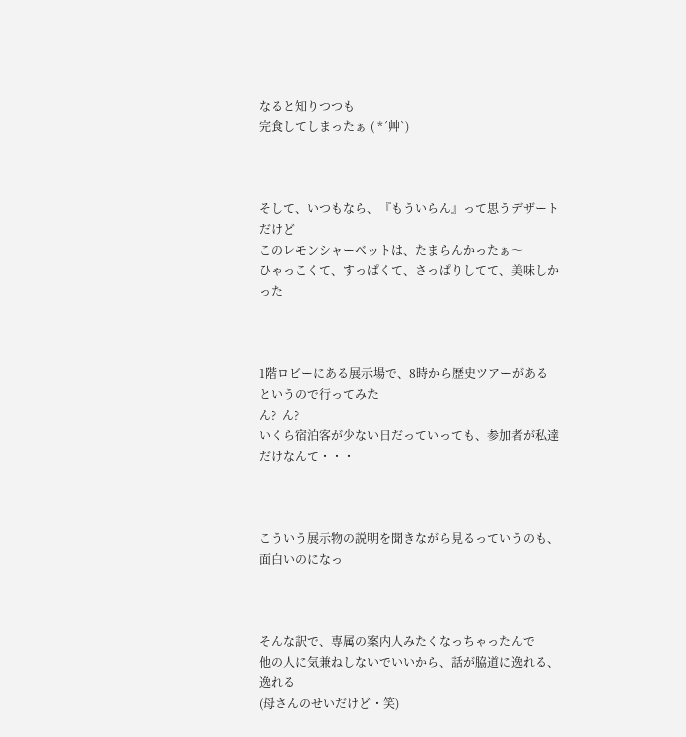なると知りつつも
完食してしまったぁ ( *´艸`)



そして、いつもなら、『もういらん』って思うデザートだけど
このレモンシャーベットは、たまらんかったぁ〜
ひゃっこくて、すっぱくて、さっぱりしてて、美味しかった



1階ロビーにある展示場で、8時から歴史ツアーがあるというので行ってみた
ん?  ん?
いくら宿泊客が少ない日だっていっても、参加者が私達だけなんて・・・



こういう展示物の説明を聞きながら見るっていうのも、面白いのになっ



そんな訳で、専属の案内人みたくなっちゃったんで
他の人に気兼ねしないでいいから、話が脇道に逸れる、逸れる
(母さんのせいだけど・笑)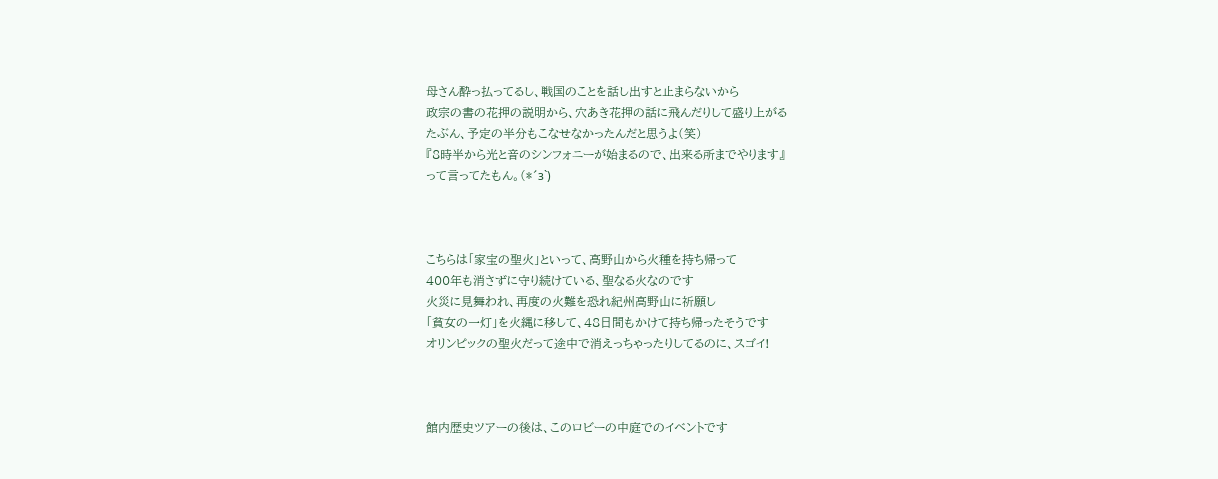母さん酔っ払ってるし、戦国のことを話し出すと止まらないから
政宗の書の花押の説明から、穴あき花押の話に飛んだりして盛り上がる
たぶん、予定の半分もこなせなかったんだと思うよ(笑)
『8時半から光と音のシンフォニーが始まるので、出来る所までやります』
って言ってたもん。(*´з`)



こちらは「家宝の聖火」といって、高野山から火種を持ち帰って
400年も消さずに守り続けている、聖なる火なのです
火災に見舞われ、再度の火難を恐れ紀州高野山に祈願し
「貧女の一灯」を火縄に移して、48日間もかけて持ち帰ったそうです
オリンピックの聖火だって途中で消えっちゃったりしてるのに、スゴイ!



館内歴史ツアーの後は、このロビーの中庭でのイベントです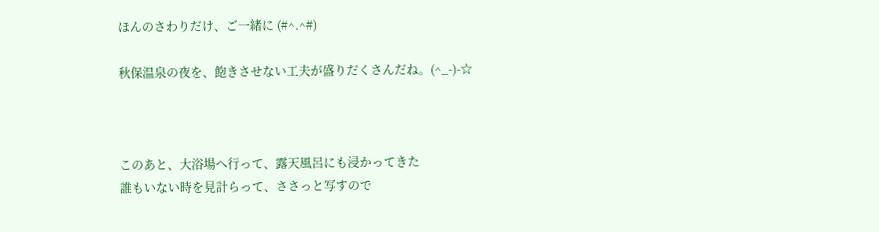ほんのさわりだけ、ご一緒に (#^.^#)

秋保温泉の夜を、飽きさせない工夫が盛りだくさんだね。(^_-)-☆



このあと、大浴場へ行って、露天風呂にも浸かってきた
誰もいない時を見計らって、ささっと写すので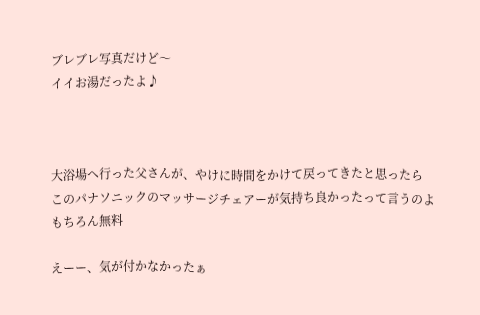ブレブレ写真だけど〜
イイお湯だったよ♪



大浴場へ行った父さんが、やけに時間をかけて戻ってきたと思ったら
このパナソニックのマッサージチェアーが気持ち良かったって言うのよ
もちろん無料

えーー、気が付かなかったぁ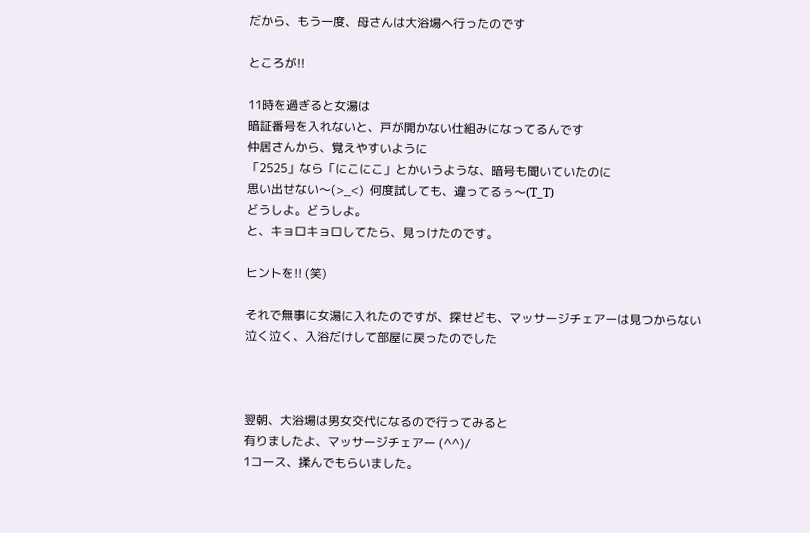だから、もう一度、母さんは大浴場へ行ったのです

ところが!!

11時を過ぎると女湯は
暗証番号を入れないと、戸が開かない仕組みになってるんです
仲居さんから、覚えやすいように
「2525」なら「にこにこ」とかいうような、暗号も聞いていたのに
思い出せない〜(>_<)  何度試しても、違ってるぅ〜(T_T)
どうしよ。どうしよ。
と、キョロキョロしてたら、見っけたのです。

ヒントを!! (笑)

それで無事に女湯に入れたのですが、探せども、マッサージチェアーは見つからない
泣く泣く、入浴だけして部屋に戻ったのでした



翌朝、大浴場は男女交代になるので行ってみると
有りましたよ、マッサージチェアー (^^)/
1コース、揉んでもらいました。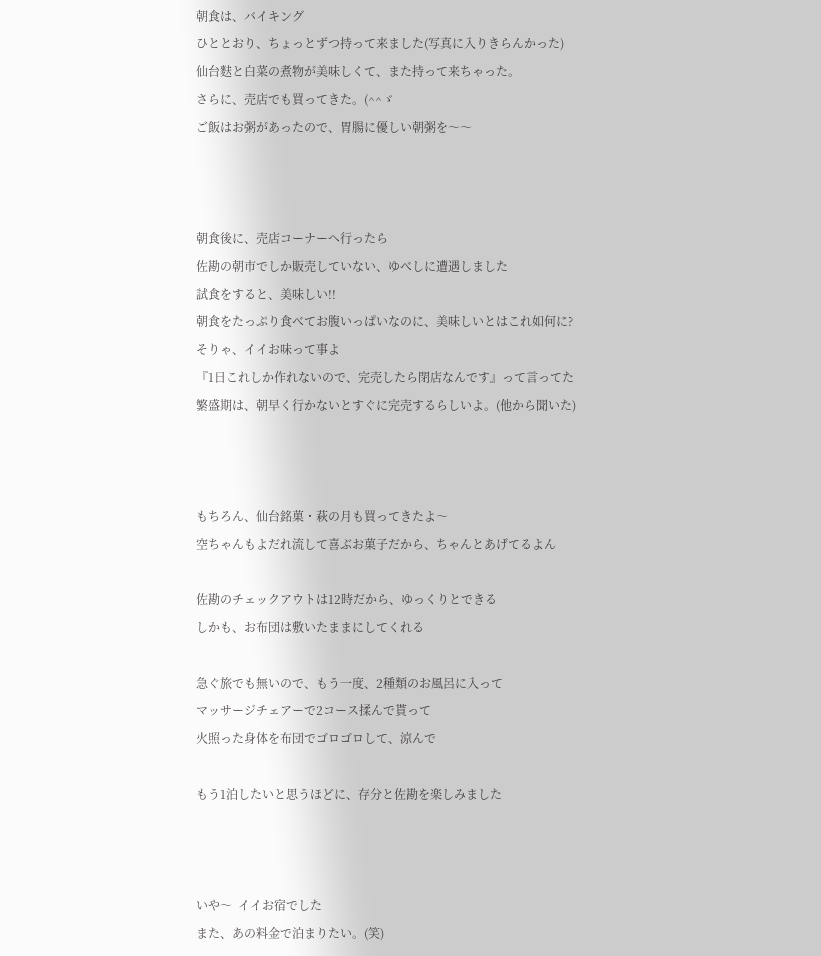朝食は、バイキング
ひととおり、ちょっとずつ持って来ました(写真に入りきらんかった)
仙台麩と白菜の煮物が美味しくて、また持って来ちゃった。
さらに、売店でも買ってきた。(^^ゞ
ご飯はお粥があったので、胃腸に優しい朝粥を〜〜



朝食後に、売店コーナーへ行ったら
佐勘の朝市でしか販売していない、ゆべしに遭遇しました
試食をすると、美味しい!!
朝食をたっぷり食べてお腹いっぱいなのに、美味しいとはこれ如何に?
そりゃ、イイお味って事よ
『1日これしか作れないので、完売したら閉店なんです』って言ってた
繁盛期は、朝早く行かないとすぐに完売するらしいよ。(他から聞いた)



もちろん、仙台銘菓・萩の月も買ってきたよ〜
空ちゃんもよだれ流して喜ぶお菓子だから、ちゃんとあげてるよん

佐勘のチェックアウトは12時だから、ゆっくりとできる
しかも、お布団は敷いたままにしてくれる

急ぐ旅でも無いので、もう一度、2種類のお風呂に入って
マッサージチェアーで2コース揉んで貰って
火照った身体を布団でゴロゴロして、涼んで

もう1泊したいと思うほどに、存分と佐勘を楽しみました



いや〜  イイお宿でした
また、あの料金で泊まりたい。(笑)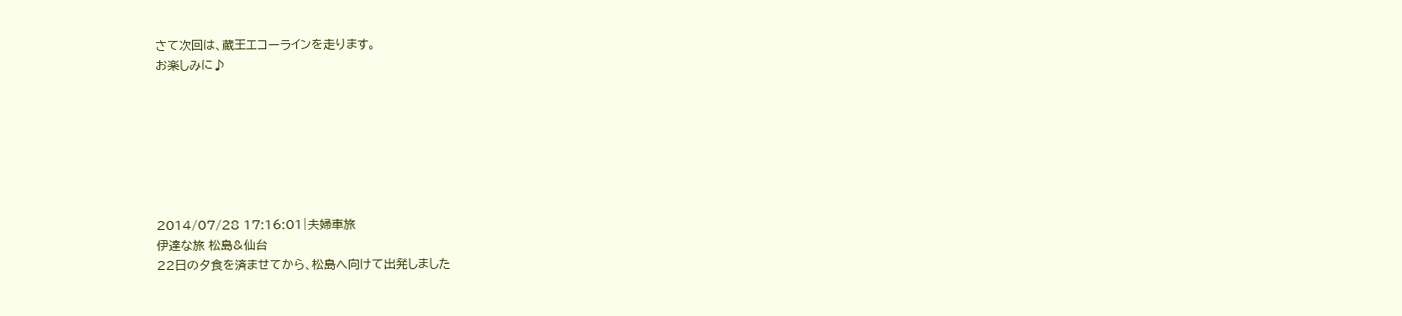さて次回は、蔵王エコーラインを走ります。
お楽しみに♪







2014/07/28 17:16:01|夫婦車旅
伊達な旅 松島&仙台
22日の夕食を済ませてから、松島へ向けて出発しました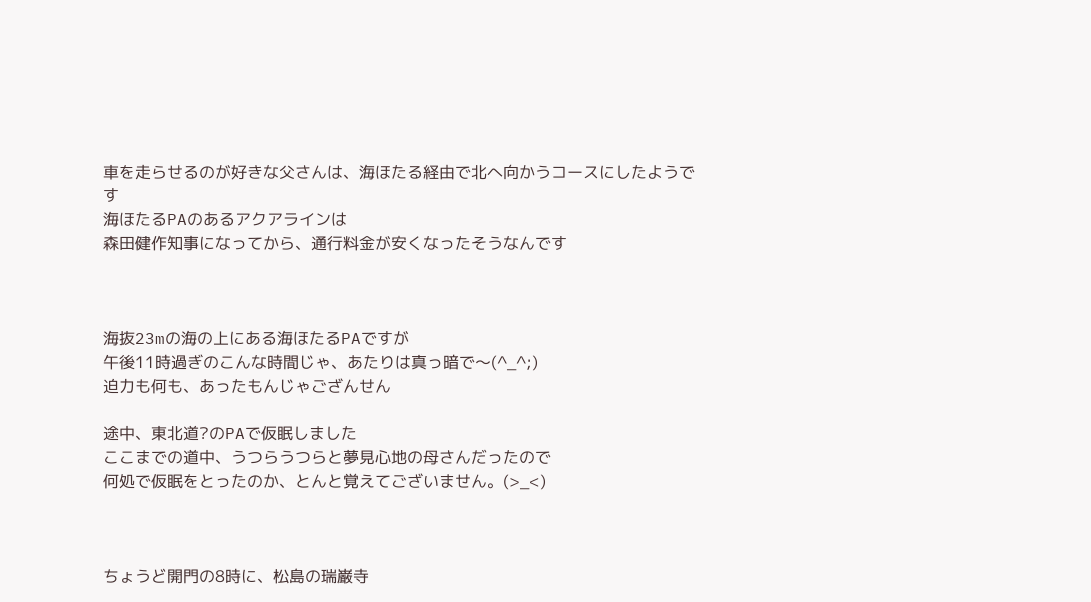車を走らせるのが好きな父さんは、海ほたる経由で北へ向かうコースにしたようです
海ほたるPAのあるアクアラインは
森田健作知事になってから、通行料金が安くなったそうなんです



海抜23mの海の上にある海ほたるPAですが
午後11時過ぎのこんな時間じゃ、あたりは真っ暗で〜(^_^;)
迫力も何も、あったもんじゃござんせん

途中、東北道?のPAで仮眠しました
ここまでの道中、うつらうつらと夢見心地の母さんだったので
何処で仮眠をとったのか、とんと覚えてございません。(>_<)



ちょうど開門の8時に、松島の瑞巌寺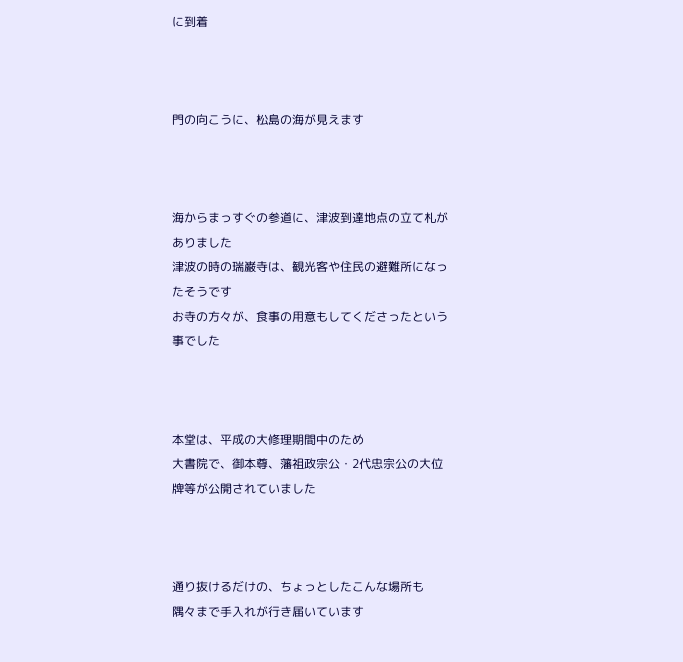に到着



門の向こうに、松島の海が見えます



海からまっすぐの参道に、津波到達地点の立て札がありました
津波の時の瑞巌寺は、観光客や住民の避難所になったそうです
お寺の方々が、食事の用意もしてくださったという事でした



本堂は、平成の大修理期間中のため
大書院で、御本尊、藩祖政宗公・2代忠宗公の大位牌等が公開されていました



通り抜けるだけの、ちょっとしたこんな場所も
隅々まで手入れが行き届いています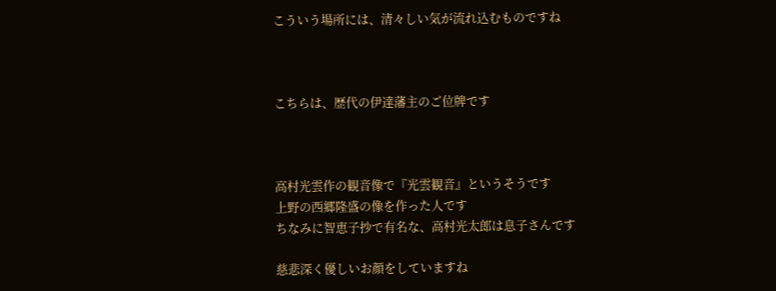こういう場所には、清々しい気が流れ込むものですね



こちらは、歴代の伊達藩主のご位牌です



高村光雲作の観音像で『光雲観音』というそうです
上野の西郷隆盛の像を作った人です
ちなみに智恵子抄で有名な、高村光太郎は息子さんです

慈悲深く優しいお顔をしていますね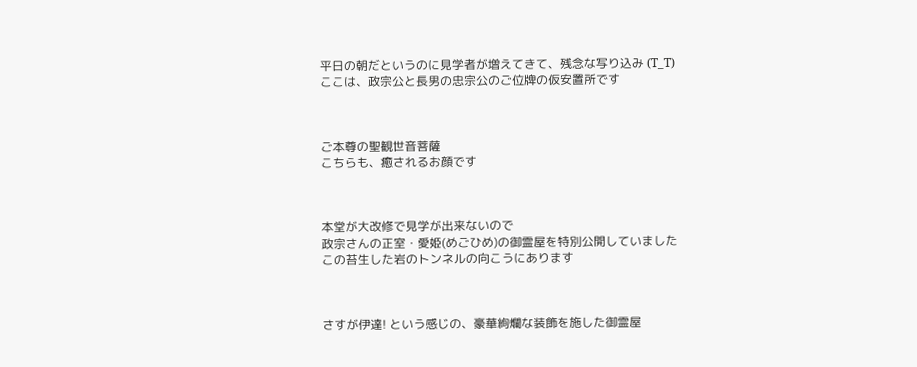平日の朝だというのに見学者が増えてきて、残念な写り込み (T_T)
ここは、政宗公と長男の忠宗公のご位牌の仮安置所です



ご本尊の聖観世音菩薩
こちらも、癒されるお顔です



本堂が大改修で見学が出来ないので
政宗さんの正室・愛姫(めごひめ)の御霊屋を特別公開していました
この苔生した岩のトンネルの向こうにあります



さすが伊達! という感じの、豪華絢爛な装飾を施した御霊屋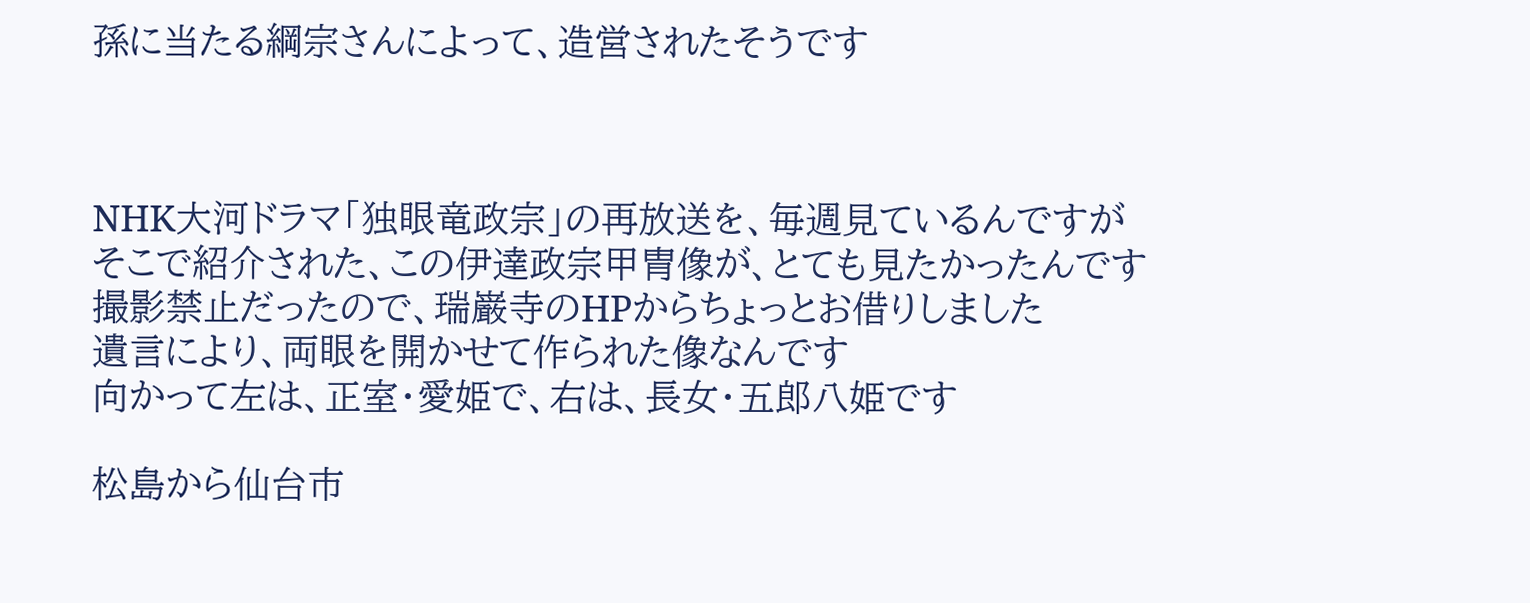孫に当たる綱宗さんによって、造営されたそうです



NHK大河ドラマ「独眼竜政宗」の再放送を、毎週見ているんですが
そこで紹介された、この伊達政宗甲胄像が、とても見たかったんです
撮影禁止だったので、瑞巌寺のHPからちょっとお借りしました
遺言により、両眼を開かせて作られた像なんです
向かって左は、正室・愛姫で、右は、長女・五郎八姫です

松島から仙台市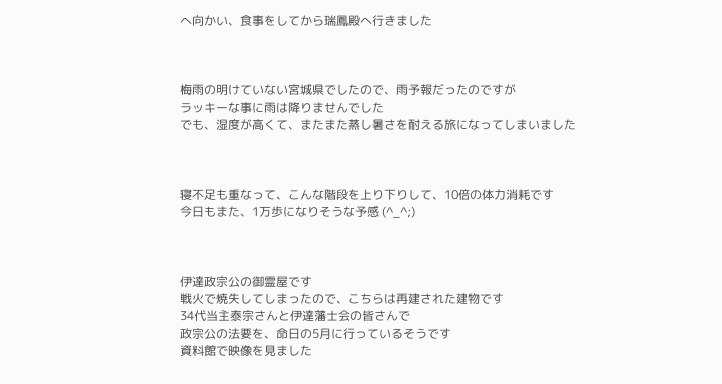へ向かい、食事をしてから瑞鳳殿へ行きました



梅雨の明けていない宮城県でしたので、雨予報だったのですが
ラッキーな事に雨は降りませんでした
でも、湿度が高くて、またまた蒸し暑さを耐える旅になってしまいました



寝不足も重なって、こんな階段を上り下りして、10倍の体力消耗です
今日もまた、1万歩になりそうな予感 (^_^;)



伊達政宗公の御霊屋です
戦火で焼失してしまったので、こちらは再建された建物です
34代当主泰宗さんと伊達藩士会の皆さんで
政宗公の法要を、命日の5月に行っているそうです
資料館で映像を見ました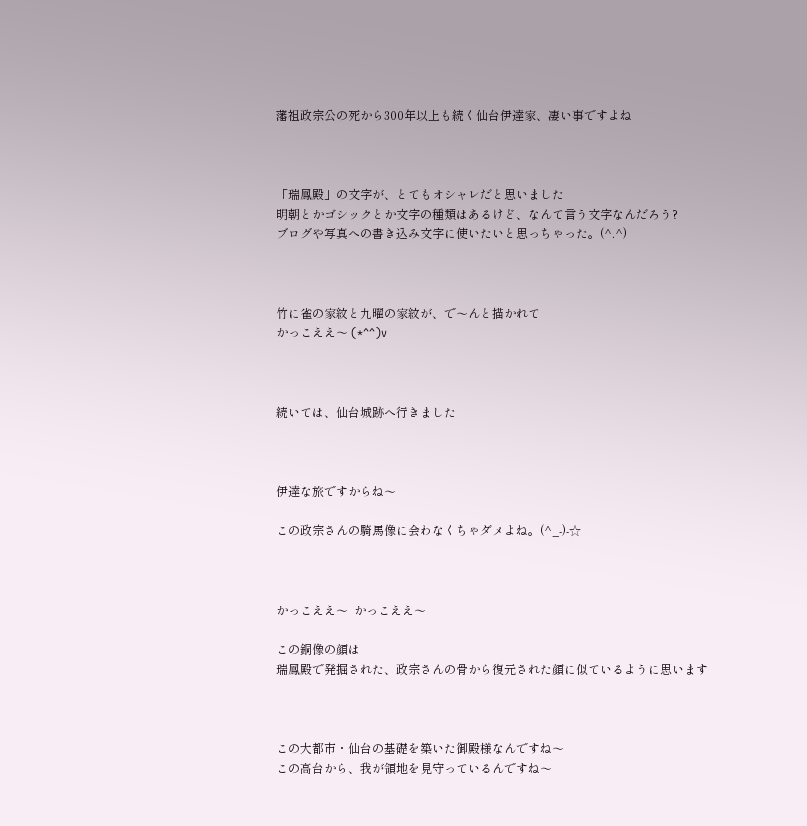藩祖政宗公の死から300年以上も続く仙台伊達家、凄い事ですよね



「瑞鳳殿」の文字が、とてもオシャレだと思いました
明朝とかゴシックとか文字の種類はあるけど、なんて言う文字なんだろう?
ブログや写真への書き込み文字に使いたいと思っちゃった。(^.^)



竹に雀の家紋と九曜の家紋が、で〜んと描かれて
かっこええ〜 (*^^)v



続いては、仙台城跡へ行きました



伊達な旅ですからね〜

この政宗さんの騎馬像に会わなくちゃダメよね。(^_-)-☆



かっこええ〜  かっこええ〜

この銅像の顔は
瑞鳳殿で発掘された、政宗さんの骨から復元された顔に似ているように思います



この大都市・仙台の基礎を築いた御殿様なんですね〜
この高台から、我が領地を見守っているんですね〜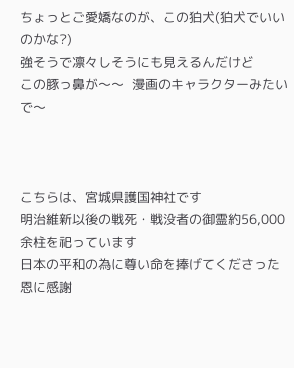ちょっとご愛嬌なのが、この狛犬(狛犬でいいのかな?)
強そうで凛々しそうにも見えるんだけど
この豚っ鼻が〜〜  漫画のキャラクターみたいで〜



こちらは、宮城県護国神社です
明治維新以後の戦死・戦没者の御霊約56,000余柱を祀っています
日本の平和の為に尊い命を捧げてくださった恩に感謝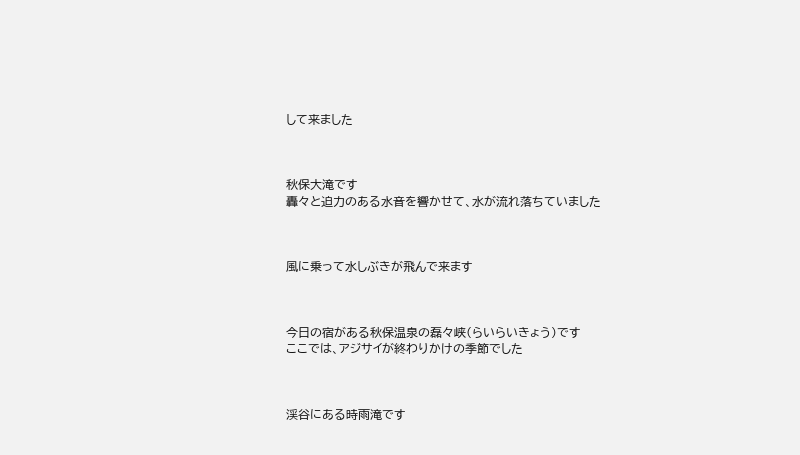して来ました



秋保大滝です
轟々と迫力のある水音を響かせて、水が流れ落ちていました



風に乗って水しぶきが飛んで来ます



今日の宿がある秋保温泉の磊々峡(らいらいきょう)です
ここでは、アジサイが終わりかけの季節でした



渓谷にある時雨滝です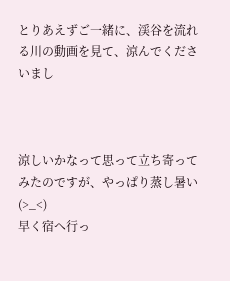とりあえずご一緒に、渓谷を流れる川の動画を見て、涼んでくださいまし



涼しいかなって思って立ち寄ってみたのですが、やっぱり蒸し暑い(>_<)
早く宿へ行っ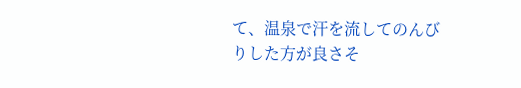て、温泉で汗を流してのんびりした方が良さそ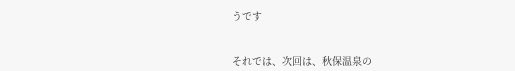うです


それでは、次回は、秋保温泉の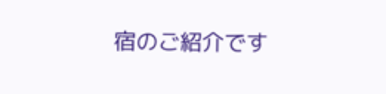宿のご紹介です